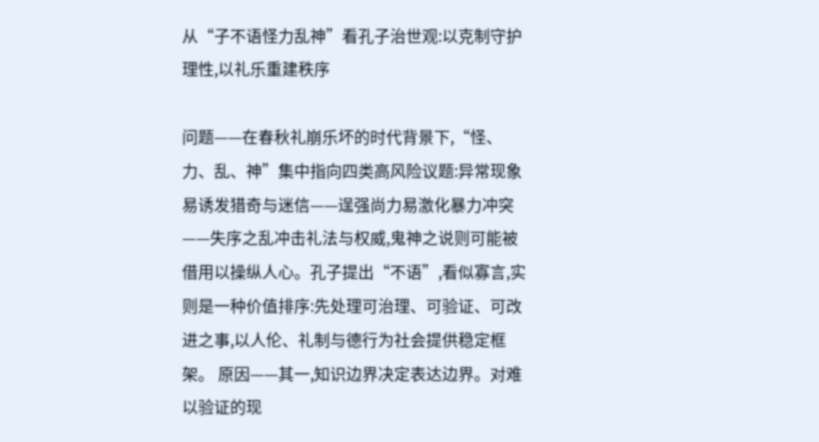从“子不语怪力乱神”看孔子治世观:以克制守护理性,以礼乐重建秩序

问题——在春秋礼崩乐坏的时代背景下,“怪、力、乱、神”集中指向四类高风险议题:异常现象易诱发猎奇与迷信——逞强尚力易激化暴力冲突——失序之乱冲击礼法与权威,鬼神之说则可能被借用以操纵人心。孔子提出“不语”,看似寡言,实则是一种价值排序:先处理可治理、可验证、可改进之事,以人伦、礼制与德行为社会提供稳定框架。 原因——其一,知识边界决定表达边界。对难以验证的现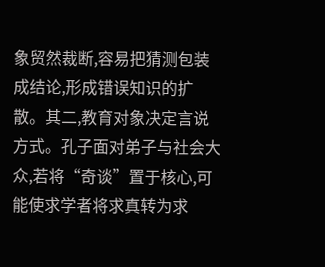象贸然裁断,容易把猜测包装成结论,形成错误知识的扩散。其二,教育对象决定言说方式。孔子面对弟子与社会大众,若将“奇谈”置于核心,可能使求学者将求真转为求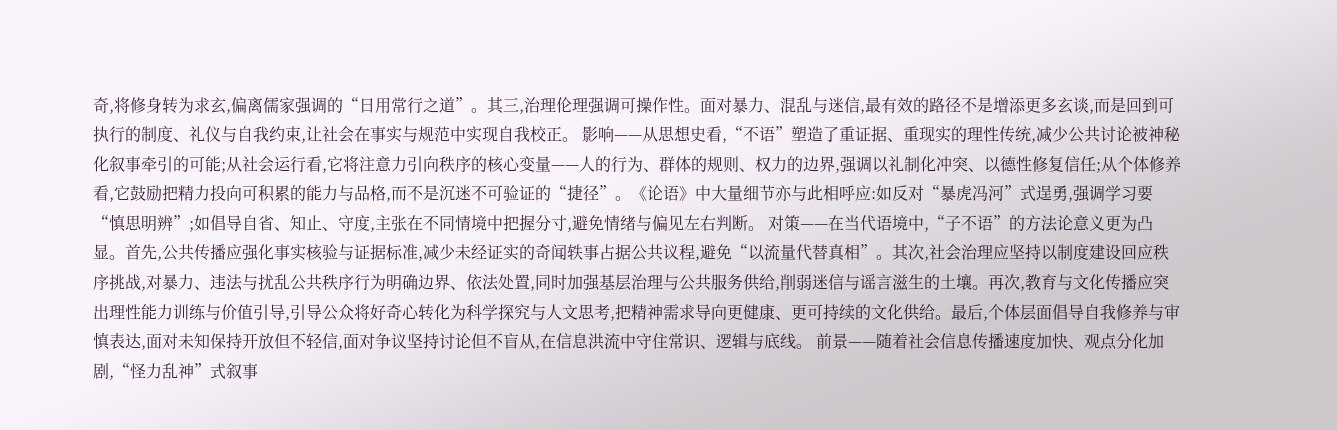奇,将修身转为求玄,偏离儒家强调的“日用常行之道”。其三,治理伦理强调可操作性。面对暴力、混乱与迷信,最有效的路径不是增添更多玄谈,而是回到可执行的制度、礼仪与自我约束,让社会在事实与规范中实现自我校正。 影响——从思想史看,“不语”塑造了重证据、重现实的理性传统,减少公共讨论被神秘化叙事牵引的可能;从社会运行看,它将注意力引向秩序的核心变量——人的行为、群体的规则、权力的边界,强调以礼制化冲突、以德性修复信任;从个体修养看,它鼓励把精力投向可积累的能力与品格,而不是沉迷不可验证的“捷径”。《论语》中大量细节亦与此相呼应:如反对“暴虎冯河”式逞勇,强调学习要“慎思明辨”;如倡导自省、知止、守度,主张在不同情境中把握分寸,避免情绪与偏见左右判断。 对策——在当代语境中,“子不语”的方法论意义更为凸显。首先,公共传播应强化事实核验与证据标准,减少未经证实的奇闻轶事占据公共议程,避免“以流量代替真相”。其次,社会治理应坚持以制度建设回应秩序挑战,对暴力、违法与扰乱公共秩序行为明确边界、依法处置,同时加强基层治理与公共服务供给,削弱迷信与谣言滋生的土壤。再次,教育与文化传播应突出理性能力训练与价值引导,引导公众将好奇心转化为科学探究与人文思考,把精神需求导向更健康、更可持续的文化供给。最后,个体层面倡导自我修养与审慎表达,面对未知保持开放但不轻信,面对争议坚持讨论但不盲从,在信息洪流中守住常识、逻辑与底线。 前景——随着社会信息传播速度加快、观点分化加剧,“怪力乱神”式叙事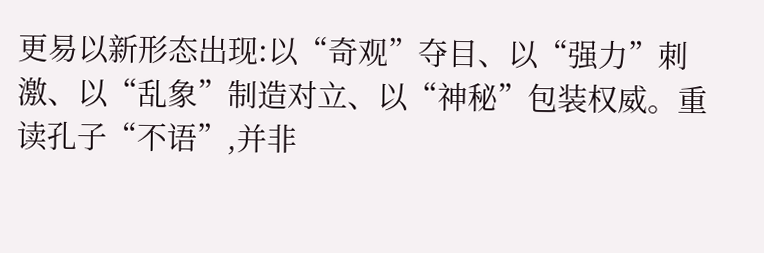更易以新形态出现:以“奇观”夺目、以“强力”刺激、以“乱象”制造对立、以“神秘”包装权威。重读孔子“不语”,并非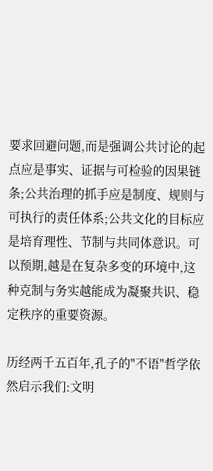要求回避问题,而是强调公共讨论的起点应是事实、证据与可检验的因果链条;公共治理的抓手应是制度、规则与可执行的责任体系;公共文化的目标应是培育理性、节制与共同体意识。可以预期,越是在复杂多变的环境中,这种克制与务实越能成为凝聚共识、稳定秩序的重要资源。

历经两千五百年,孔子的"不语"哲学依然启示我们:文明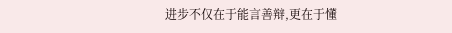进步不仅在于能言善辩,更在于懂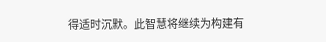得适时沉默。此智慧将继续为构建有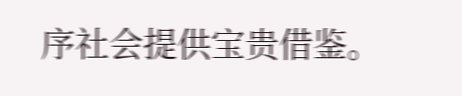序社会提供宝贵借鉴。